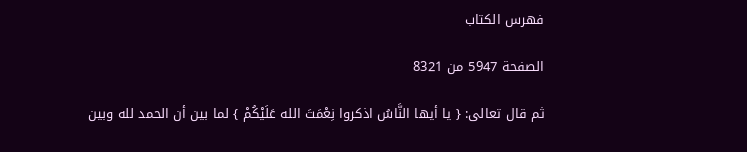فهرس الكتاب

الصفحة 5947 من 8321

ثم قال تعالى: { يا أيها النَّاسُ اذكروا نِعْمَتَ الله عَلَيْكُمْ } لما بين أن الحمد لله وبين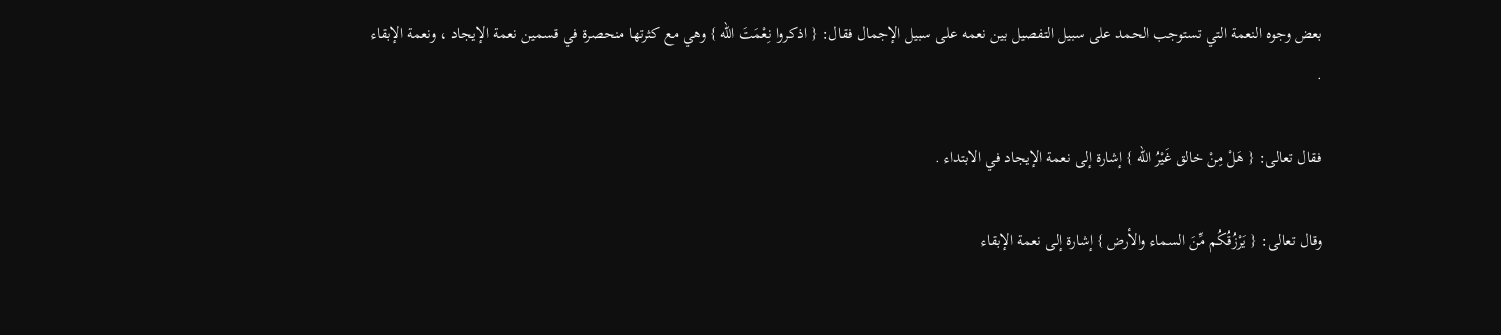بعض وجوه النعمة التي تستوجب الحمد على سبيل التفصيل بين نعمه على سبيل الإجمال فقال: { اذكروا نِعْمَتَ الله } وهي مع كثرتها منحصرة في قسمين نعمة الإيجاد ، ونعمة الإبقاء .

فقال تعالى: { هَلْ مِنْ خالق غَيْرُ الله } إشارة إلى نعمة الإيجاد في الابتداء .

وقال تعالى: { يَرْزُقُكُم مِّنَ السماء والأرض } إشارة إلى نعمة الإبقاء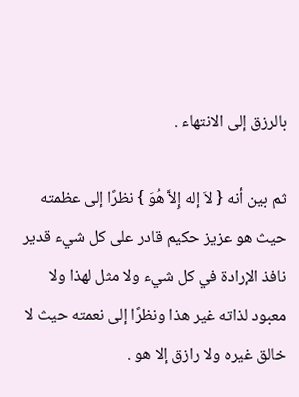بالرزق إلى الانتهاء .

ثم بين أنه { لاَ إله إِلاَّ هُوَ } نظرًا إلى عظمته حيث هو عزيز حكيم قادر على كل شيء قدير نافذ الإرادة في كل شيء ولا مثل لهذا ولا معبود لذاته غير هذا ونظرًا إلى نعمته حيث لا خالق غيره ولا رازق إلا هو .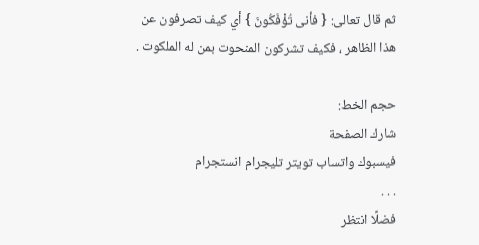ثم قال تعالى: { فأنى تُؤْفَكُونَ } أي كيف تصرفون عن هذا الظاهر ، فكيف تشركون المنحوت بمن له الملكوت .

حجم الخط:
شارك الصفحة
فيسبوك واتساب تويتر تليجرام انستجرام
. . .
فضلًا انتظر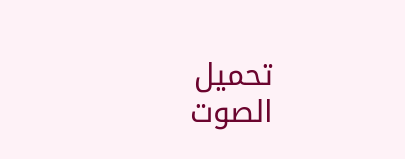تحميل الصوت